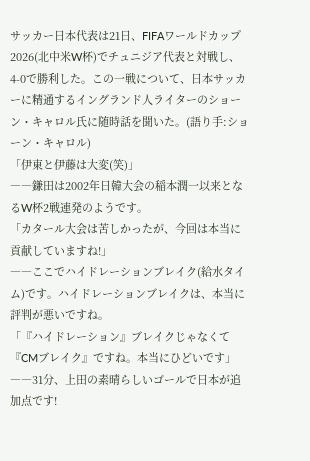サッカー日本代表は21日、FIFAワールドカップ2026(北中米W杯)でチュニジア代表と対戦し、4-0で勝利した。この一戦について、日本サッカーに精通するイングランド人ライターのショーン・キャロル氏に随時話を聞いた。(語り手:ショーン・キャロル)
「伊東と伊藤は大変(笑)」
――鎌田は2002年日韓大会の稲本潤一以来となるW杯2戦連発のようです。
「カタール大会は苦しかったが、今回は本当に貢献していますね!」
――ここでハイドレーションブレイク(給水タイム)です。ハイドレーションブレイクは、本当に評判が悪いですね。
「『ハイドレーション』ブレイクじゃなくて『CMブレイク』ですね。本当にひどいです」
――31分、上田の素晴らしいゴールで日本が追加点です!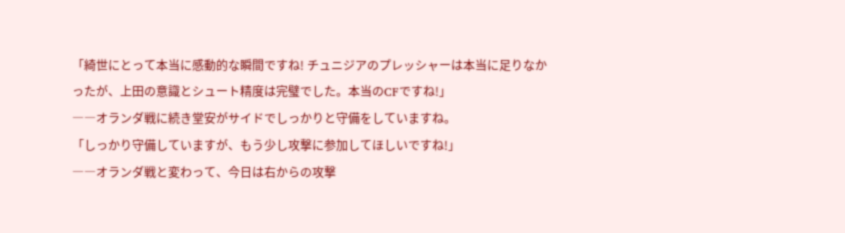「綺世にとって本当に感動的な瞬間ですね! チュニジアのプレッシャーは本当に足りなかったが、上田の意識とシュート精度は完璧でした。本当のCFですね!」
――オランダ戦に続き堂安がサイドでしっかりと守備をしていますね。
「しっかり守備していますが、もう少し攻撃に参加してほしいですね!」
――オランダ戦と変わって、今日は右からの攻撃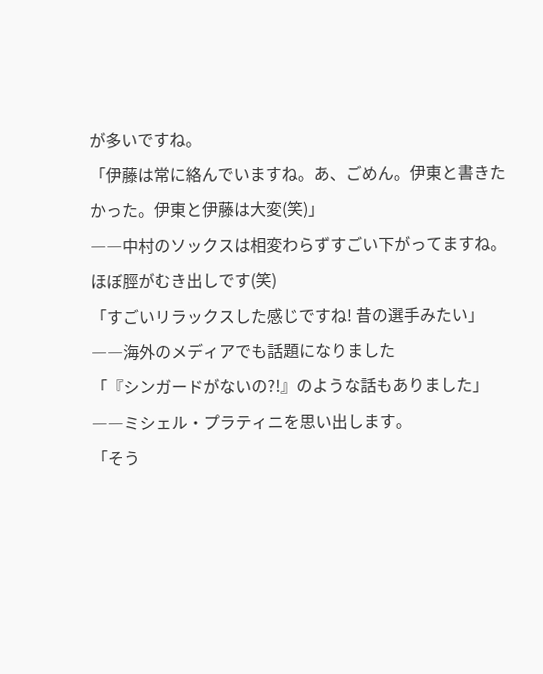が多いですね。
「伊藤は常に絡んでいますね。あ、ごめん。伊東と書きたかった。伊東と伊藤は大変(笑)」
――中村のソックスは相変わらずすごい下がってますね。ほぼ脛がむき出しです(笑)
「すごいリラックスした感じですね! 昔の選手みたい」
――海外のメディアでも話題になりました
「『シンガードがないの?!』のような話もありました」
――ミシェル・プラティニを思い出します。
「そう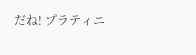だね! プラティニ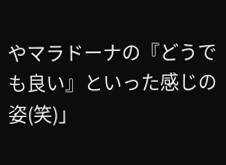やマラドーナの『どうでも良い』といった感じの姿(笑)」